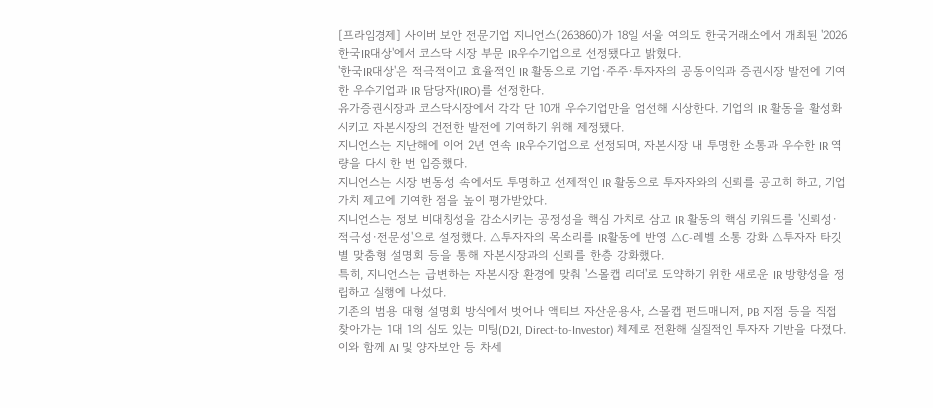[프라임경제] 사이버 보안 전문기업 지니언스(263860)가 18일 서울 여의도 한국거래소에서 개최된 '2026 한국IR대상'에서 코스닥 시장 부문 IR우수기업으로 선정됐다고 밝혔다.
'한국IR대상'은 적극적이고 효율적인 IR 활동으로 기업·주주·투자자의 공동이익과 증권시장 발전에 기여한 우수기업과 IR 담당자(IRO)를 선정한다.
유가증권시장과 코스닥시장에서 각각 단 10개 우수기업만을 엄선해 시상한다. 기업의 IR 활동을 활성화시키고 자본시장의 건전한 발전에 기여하기 위해 제정됐다.
지니언스는 지난해에 이어 2년 연속 IR우수기업으로 선정되며, 자본시장 내 투명한 소통과 우수한 IR 역량을 다시 한 번 입증했다.
지니언스는 시장 변동성 속에서도 투명하고 선제적인 IR 활동으로 투자자와의 신뢰를 공고히 하고, 기업 가치 제고에 기여한 점을 높이 평가받았다.
지니언스는 정보 비대칭성을 감소시키는 공정성을 핵심 가치로 삼고 IR 활동의 핵심 키워드를 '신뢰성·적극성·전문성'으로 설정했다. △투자자의 목소리를 IR활동에 반영 △C-레벨 소통 강화 △투자자 타깃별 맞춤형 설명회 등을 통해 자본시장과의 신뢰를 한층 강화했다.
특히, 지니언스는 급변하는 자본시장 환경에 맞춰 '스몰캡 리더'로 도약하기 위한 새로운 IR 방향성을 정립하고 실행에 나섰다.
기존의 범용 대형 설명회 방식에서 벗어나 액티브 자산운용사, 스몰캡 펀드매니저, PB 지점 등을 직접 찾아가는 1대 1의 심도 있는 미팅(D2I, Direct-to-Investor) 체제로 전환해 실질적인 투자자 기반을 다졌다.
이와 함께 AI 및 양자보안 등 차세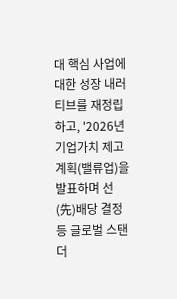대 핵심 사업에 대한 성장 내러티브를 재정립하고, '2026년 기업가치 제고 계획(밸류업)을 발표하며 선(先)배당 결정 등 글로벌 스탠더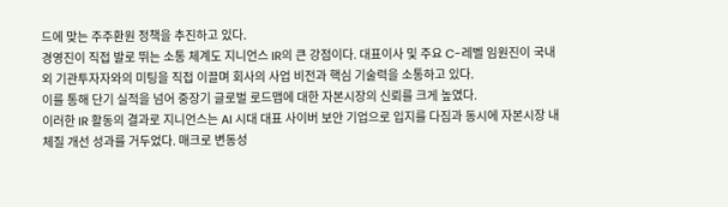드에 맞는 주주환원 정책을 추진하고 있다.
경영진이 직접 발로 뛰는 소통 체계도 지니언스 IR의 큰 강점이다. 대표이사 및 주요 C-레벨 임원진이 국내외 기관투자자와의 미팅을 직접 이끌며 회사의 사업 비전과 핵심 기술력을 소통하고 있다.
이를 통해 단기 실적을 넘어 중장기 글로벌 로드맵에 대한 자본시장의 신뢰를 크게 높였다.
이러한 IR 활동의 결과로 지니언스는 AI 시대 대표 사이버 보안 기업으로 입지를 다짐과 동시에 자본시장 내 체질 개선 성과를 거두었다. 매크로 변동성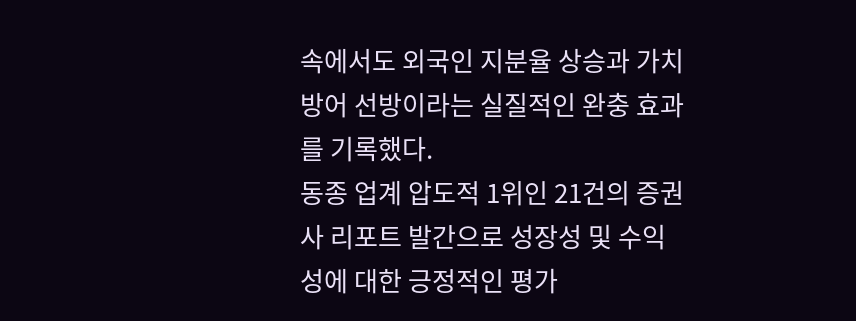속에서도 외국인 지분율 상승과 가치 방어 선방이라는 실질적인 완충 효과를 기록했다.
동종 업계 압도적 1위인 21건의 증권사 리포트 발간으로 성장성 및 수익성에 대한 긍정적인 평가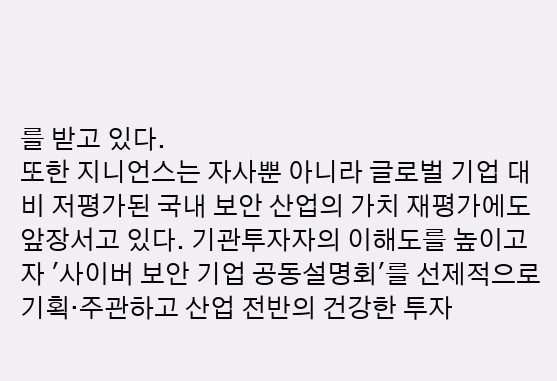를 받고 있다.
또한 지니언스는 자사뿐 아니라 글로벌 기업 대비 저평가된 국내 보안 산업의 가치 재평가에도 앞장서고 있다. 기관투자자의 이해도를 높이고자 '사이버 보안 기업 공동설명회'를 선제적으로 기획·주관하고 산업 전반의 건강한 투자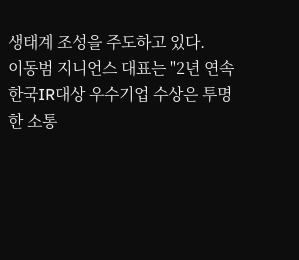생태계 조성을 주도하고 있다.
이동범 지니언스 대표는 "2년 연속 한국IR대상 우수기업 수상은 투명한 소통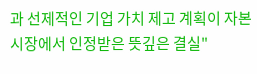과 선제적인 기업 가치 제고 계획이 자본시장에서 인정받은 뜻깊은 결실"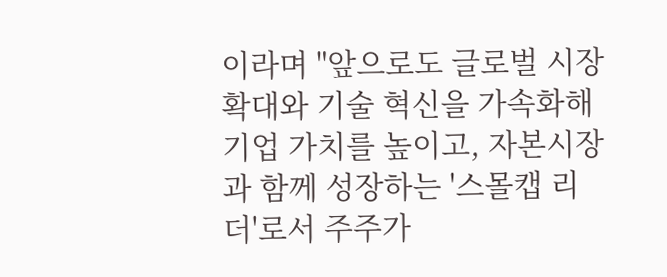이라며 "앞으로도 글로벌 시장 확대와 기술 혁신을 가속화해 기업 가치를 높이고, 자본시장과 함께 성장하는 '스몰캡 리더'로서 주주가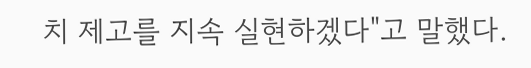치 제고를 지속 실현하겠다"고 말했다.